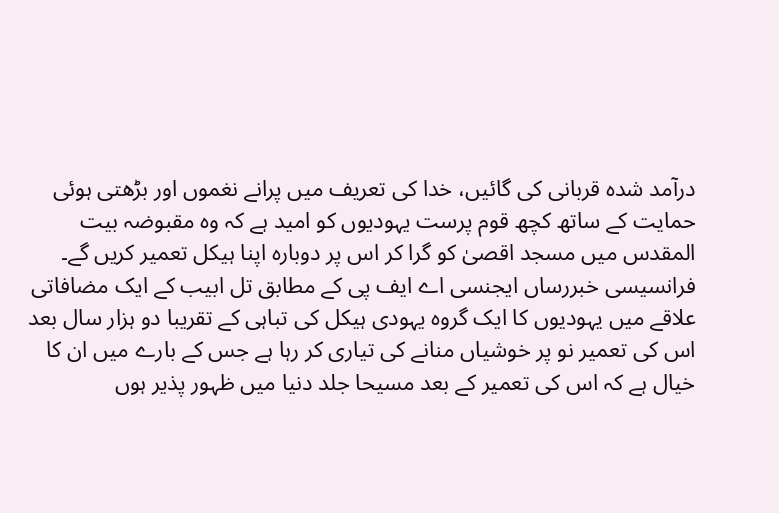درآمد شدہ قربانی کی گائیں، خدا کی تعریف میں پرانے نغموں اور بڑھتی ہوئی حمایت کے ساتھ کچھ قوم پرست یہودیوں کو امید ہے کہ وہ مقبوضہ بیت المقدس میں مسجد اقصیٰ کو گرا کر اس پر دوبارہ اپنا ہیکل تعمیر کریں گے۔
فرانسیسی خبررساں ایجنسی اے ایف پی کے مطابق تل ابیب کے ایک مضافاتی علاقے میں یہودیوں کا ایک گروہ یہودی ہیکل کی تباہی کے تقریبا دو ہزار سال بعد اس کی تعمیر نو پر خوشیاں منانے کی تیاری کر رہا ہے جس کے بارے میں ان کا خیال ہے کہ اس کی تعمیر کے بعد مسیحا جلد دنیا میں ظہور پذیر ہوں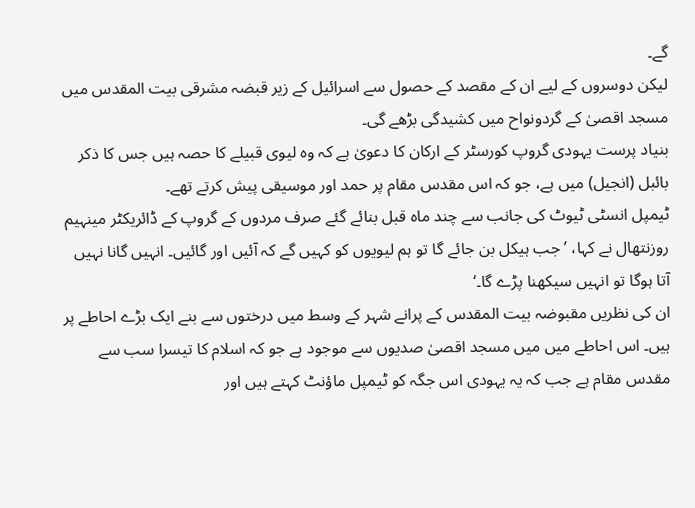گے۔
لیکن دوسروں کے لیے ان کے مقصد کے حصول سے اسرائیل کے زیر قبضہ مشرقی بیت المقدس میں مسجد اقصیٰ کے گردونواح میں کشیدگی بڑھے گی۔
بنیاد پرست یہودی گروپ کورسٹر کے ارکان کا دعویٰ ہے کہ وہ لیوی قبیلے کا حصہ ہیں جس کا ذکر بائبل (انجیل) میں ہے، جو کہ اس مقدس مقام پر حمد اور موسیقی پیش کرتے تھے۔
ٹیمپل انسٹی ٹیوٹ کی جانب سے چند ماہ قبل بنائے گئے صرف مردوں کے گروپ کے ڈائریکٹر مینہیم روزنتھال نے کہا، ’جب ہیکل بن جائے گا تو ہم لیویوں کو کہیں گے کہ آئیں اور گائیں۔ انہیں گانا نہیں آتا ہوگا تو انہیں سیکھنا پڑے گا۔‘
ان کی نظریں مقبوضہ بیت المقدس کے پرانے شہر کے وسط میں درختوں سے بنے ایک بڑے احاطے پر ہیں۔ اس احاطے میں میں مسجد اقصیٰ صدیوں سے موجود ہے جو کہ اسلام کا تیسرا سب سے مقدس مقام ہے جب کہ یہ یہودی اس جگہ کو ٹیمپل ماؤنٹ کہتے ہیں اور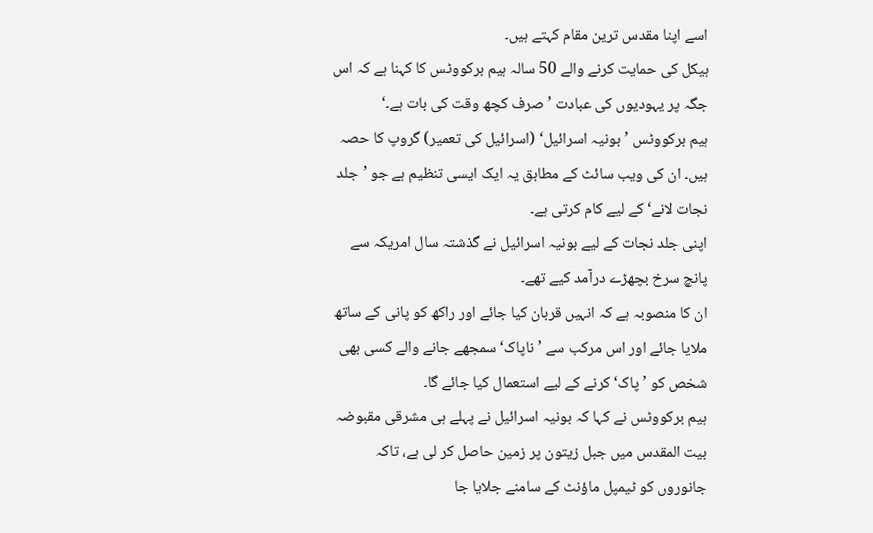اسے اپنا مقدس ترین مقام کہتے ہیں۔
ہیکل کی حمایت کرنے والے 50 سالہ ہیم برکووٹس کا کہنا ہے کہ اس جگہ پر یہودیوں کی عبادت ’صرف کچھ وقت کی بات ہے۔‘
ہیم برکووٹس ’بونیہ اسرائیل‘ (اسرائیل کی تعمیر) گروپ کا حصہ ہیں۔ ان کی ویب سائٹ کے مطابق یہ ایک ایسی تنظیم ہے جو ’جلد نجات لانے‘ کے لیے کام کرتی ہے۔
اپنی جلد نجات کے لیے بونیہ اسرائیل نے گذشتہ سال امریکہ سے پانچ سرخ بچھڑے درآمد کیے تھے۔
ان کا منصوبہ ہے کہ انہیں قربان کیا جائے اور راکھ کو پانی کے ساتھ ملایا جائے اور اس مرکب سے ’ناپاک‘ سمجھے جانے والے کسی بھی شخص کو ’پاک‘ کرنے کے لیے استعمال کیا جائے گا۔
ہیم برکووٹس نے کہا کہ بونیہ اسرائیل نے پہلے ہی مشرقی مقبوضہ بیت المقدس میں جبل زیتون پر زمین حاصل کر لی ہے، تاکہ جانوروں کو ٹیمپل ماؤنٹ کے سامنے جلایا جا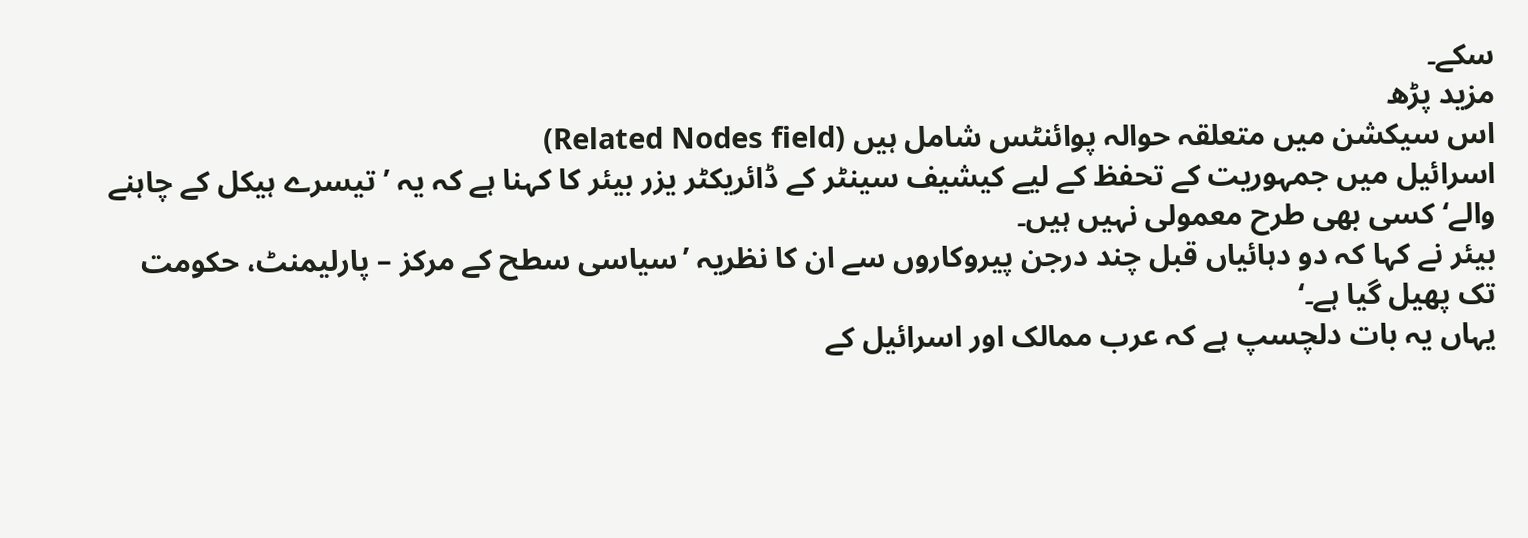سکے۔
مزید پڑھ
اس سیکشن میں متعلقہ حوالہ پوائنٹس شامل ہیں (Related Nodes field)
اسرائیل میں جمہوریت کے تحفظ کے لیے کیشیف سینٹر کے ڈائریکٹر یزر بیئر کا کہنا ہے کہ یہ ’تیسرے ہیکل کے چاہنے والے‘ کسی بھی طرح معمولی نہیں ہیں۔
بیئر نے کہا کہ دو دہائیاں قبل چند درجن پیروکاروں سے ان کا نظریہ ’سیاسی سطح کے مرکز – پارلیمنٹ، حکومت تک پھیل گیا ہے۔‘
یہاں یہ بات دلچسپ ہے کہ عرب ممالک اور اسرائیل کے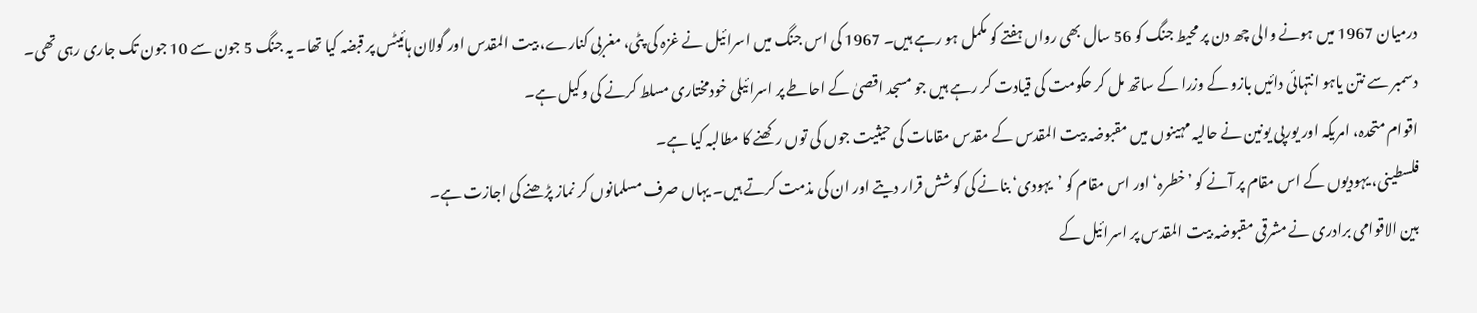درمیان 1967 میں ہونے والی چھ دن پر محیط جنگ کو 56 سال بھی رواں ہفتے کو مکمل ہو رہے ہیں۔ 1967 کی اس جنگ میں اسرائیل نے غزہ کی پٹی، مغربی کنارے، بیت المقدس اور گولان ہائیٹس پر قبضہ کیا تھا۔ یہ جنگ 5 جون سے 10 جون تک جاری رہی تھی۔
دسمبر سے نتن یاہو انتہائی دائیں بازو کے وزرا کے ساتھ مل کر حکومت کی قیادت کر رہے ہیں جو مسجد اقصیٰ کے احاطے پر اسرائیلی خودمختاری مسلط کرنے کی وکیل ہے۔
اقوام متحدہ، امریکہ اور یورپی یونین نے حالیہ مہینوں میں مقبوضہ بیت المقدس کے مقدس مقامات کی حیثیت جوں کی توں رکھنے کا مطالبہ کیا ہے۔
فلسطینی، یہودیوں کے اس مقام پر آنے کو ’خطرہ‘ اور اس مقام کو ’یہودی‘ بنانے کی کوشش قرار دیتے اور ان کی مذمت کرتے ہیں۔ یہاں صرف مسلمانوں کر نماز پڑھنے کی اجازت ہے۔
بین الاقوامی برادری نے مشرقی مقبوضہ بیت المقدس پر اسرائیل کے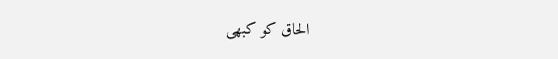الحاق کو کبھی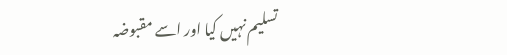تسلیم نہیں کیا اور اسے مقبوضہ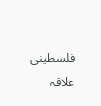فلسطینی علاقہ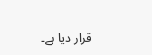قرار دیا ہے۔